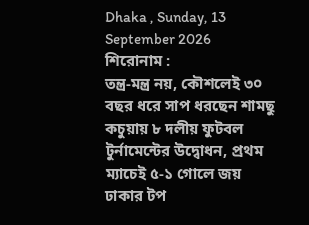Dhaka , Sunday, 13 September 2026
শিরোনাম :
তন্ত্র-মন্ত্র নয়, কৌশলেই ৩০ বছর ধরে সাপ ধরছেন শামছু কচুয়ায় ৮ দলীয় ফুটবল টুর্নামেন্টের উদ্বোধন, প্রথম ম্যাচেই ৫-১ গোলে জয় ঢাকার টপ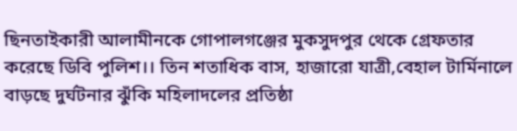ছিনতাইকারী আলামীনকে গোপালগঞ্জের মুকসুদপুর থেকে গ্রেফতার করেছে ডিবি পুলিশ।। তিন শতাধিক বাস, হাজারো যাত্রী,বেহাল টার্মিনালে বাড়ছে দুর্ঘটনার ঝুঁকি মহিলাদলের প্রতিষ্ঠা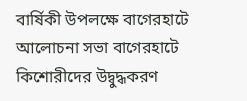বার্ষিকী উপলক্ষে বাগেরহাটে আলোচনা সভা বাগেরহাটে কিশোরীদের উদ্বুদ্ধকরণ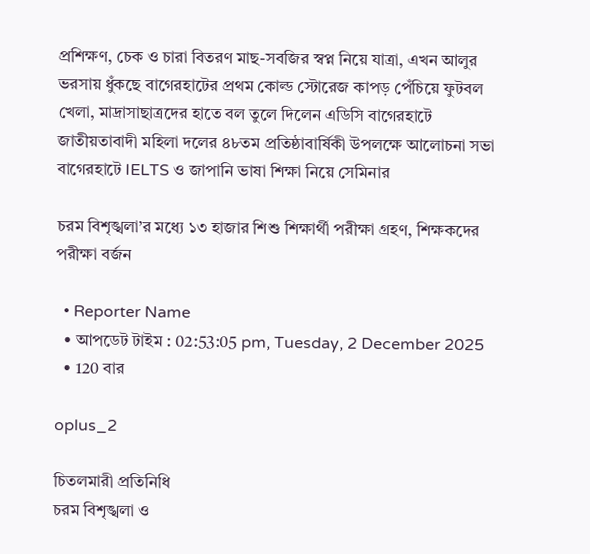প্রশিক্ষণ, চেক ও চারা বিতরণ মাছ-সবজির স্বপ্ন নিয়ে যাত্রা, এখন আলুর ভরসায় ধুঁকছে বাগেরহাটের প্রথম কোল্ড স্টোরেজ কাপড় পেঁচিয়ে ফুটবল খেলা, মাদ্রাসাছাত্রদের হাতে বল তুলে দিলেন এডিসি বাগেরহাটে জাতীয়তাবাদী মহিলা দলের ৪৮তম প্রতিষ্ঠাবার্ষিকী উপলক্ষে আলোচনা সভা বাগেরহাটে IELTS ও জাপানি ভাষা শিক্ষা নিয়ে সেমিনার

চরম বিশৃঙ্খলা’র মধ্যে ১৩ হাজার শিশু শিক্ষার্থী পরীক্ষা গ্রহণ, শিক্ষকদের পরীক্ষা বর্জন

  • Reporter Name
  • আপডেট টাইম : 02:53:05 pm, Tuesday, 2 December 2025
  • 120 বার

oplus_2

চিতলমারী প্রতিনিধি
চরম বিশৃঙ্খলা ও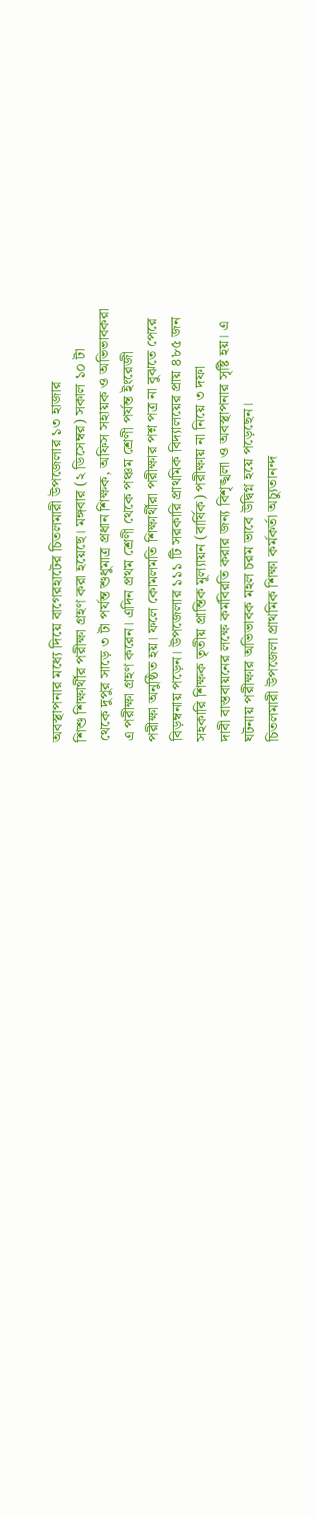অবস্থাপনার মধ্যে দিয়ে বাগেরহাটের চিতলমারী উপজেলার ১৩ হাজার
শিশু শিক্ষার্থীর পরীক্ষা গ্রহণ করা হয়েছে। মঙ্গবার (২ ডিসেম্বর) সকাল ১০ টা
থেকে দুপুর সাড়ে ৩ টা পর্যন্ত শুধুমাত্র প্রধান শিক্ষক, অফিস সহায়ক ও অভিভাবকরা
এ পরীক্ষা গ্রহণ করেন। এদিন প্রথম শ্রেণী থেকে পঞ্চম শ্রেণী পর্যন্ত ইংরেজী
পরীক্ষা অনুষ্ঠিত হয়। ফলে কোমলমতি শিক্ষার্থীরা পরীক্ষার পশ্ন পত্র না বুঝতে পেরে
বিড়ম্বনায় পড়েন। উপজেলার ১১১ টি সরকারি প্রাথমিক বিদ্যালয়ের প্রায় ৪৮৫ জন
সহকারি শিক্ষক তৃতীয় প্রান্তিক মূল্যায়ন (বার্ষিক) পরীক্ষায় না নিয়ে ৩ দফা
দাবী বাস্তবায়নের লক্ষে কর্মবিরতি করার জন্য বিশৃঙ্খলা ও অবস্থাপনার সৃষ্টি হয়। এ
ঘটনায় পরীক্ষার অভিভাবক মহল চরম ভাবে উদ্বিগ্ন হয়ে পড়েছেন।
চিতলমারী উপজেলা প্রাথমিক শিক্ষা কর্মকর্তা অচ্যুতানন্দ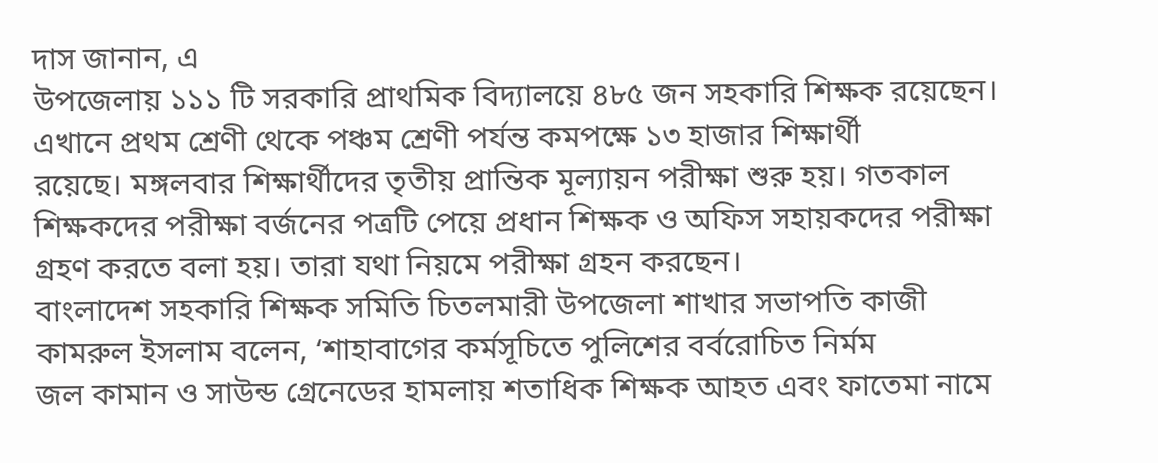দাস জানান, এ
উপজেলায় ১১১ টি সরকারি প্রাথমিক বিদ্যালয়ে ৪৮৫ জন সহকারি শিক্ষক রয়েছেন।
এখানে প্রথম শ্রেণী থেকে পঞ্চম শ্রেণী পর্যন্ত কমপক্ষে ১৩ হাজার শিক্ষার্থী
রয়েছে। মঙ্গলবার শিক্ষার্থীদের তৃতীয় প্রান্তিক মূল্যায়ন পরীক্ষা শুরু হয়। গতকাল
শিক্ষকদের পরীক্ষা বর্জনের পত্রটি পেয়ে প্রধান শিক্ষক ও অফিস সহায়কদের পরীক্ষা
গ্রহণ করতে বলা হয়। তারা যথা নিয়মে পরীক্ষা গ্রহন করছেন।
বাংলাদেশ সহকারি শিক্ষক সমিতি চিতলমারী উপজেলা শাখার সভাপতি কাজী
কামরুল ইসলাম বলেন, ‘শাহাবাগের কর্মসূচিতে পুলিশের বর্বরোচিত নির্মম
জল কামান ও সাউন্ড গ্রেনেডের হামলায় শতাধিক শিক্ষক আহত এবং ফাতেমা নামে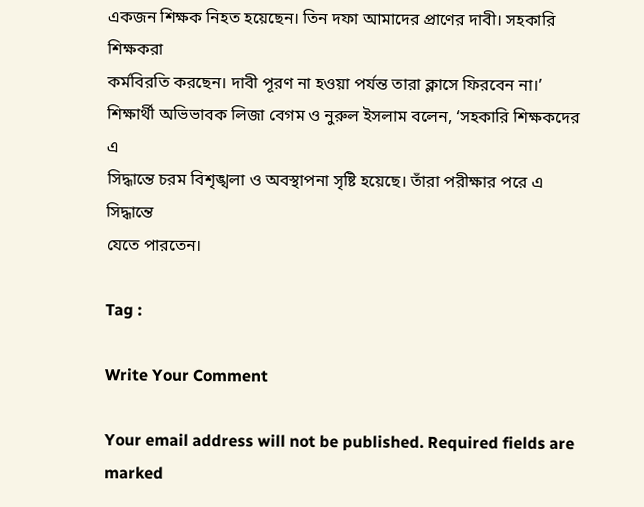একজন শিক্ষক নিহত হয়েছেন। তিন দফা আমাদের প্রাণের দাবী। সহকারি শিক্ষকরা
কর্মবিরতি করছেন। দাবী পূরণ না হওয়া পর্যন্ত তারা ক্লাসে ফিরবেন না।’
শিক্ষার্থী অভিভাবক লিজা বেগম ও নুরুল ইসলাম বলেন, ‘সহকারি শিক্ষকদের এ
সিদ্ধান্তে চরম বিশৃঙ্খলা ও অবস্থাপনা সৃষ্টি হয়েছে। তাঁরা পরীক্ষার পরে এ সিদ্ধান্তে
যেতে পারতেন।

Tag :

Write Your Comment

Your email address will not be published. Required fields are marked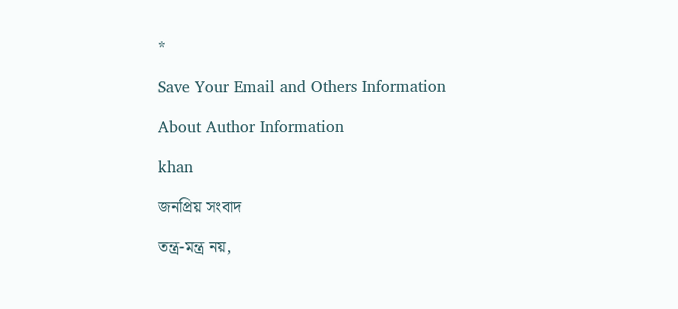*

Save Your Email and Others Information

About Author Information

khan

জনপ্রিয় সংবাদ

তন্ত্র-মন্ত্র নয়,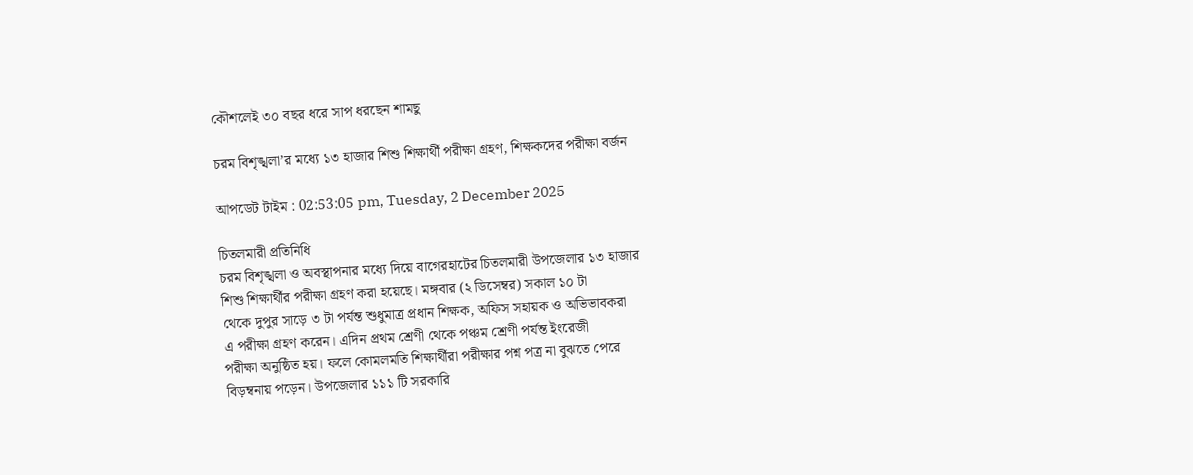কৌশলেই ৩০ বছর ধরে সাপ ধরছেন শামছু

চরম বিশৃঙ্খলা’র মধ্যে ১৩ হাজার শিশু শিক্ষার্থী পরীক্ষা গ্রহণ, শিক্ষকদের পরীক্ষা বর্জন

আপডেট টাইম : 02:53:05 pm, Tuesday, 2 December 2025

চিতলমারী প্রতিনিধি
চরম বিশৃঙ্খলা ও অবস্থাপনার মধ্যে দিয়ে বাগেরহাটের চিতলমারী উপজেলার ১৩ হাজার
শিশু শিক্ষার্থীর পরীক্ষা গ্রহণ করা হয়েছে। মঙ্গবার (২ ডিসেম্বর) সকাল ১০ টা
থেকে দুপুর সাড়ে ৩ টা পর্যন্ত শুধুমাত্র প্রধান শিক্ষক, অফিস সহায়ক ও অভিভাবকরা
এ পরীক্ষা গ্রহণ করেন। এদিন প্রথম শ্রেণী থেকে পঞ্চম শ্রেণী পর্যন্ত ইংরেজী
পরীক্ষা অনুষ্ঠিত হয়। ফলে কোমলমতি শিক্ষার্থীরা পরীক্ষার পশ্ন পত্র না বুঝতে পেরে
বিড়ম্বনায় পড়েন। উপজেলার ১১১ টি সরকারি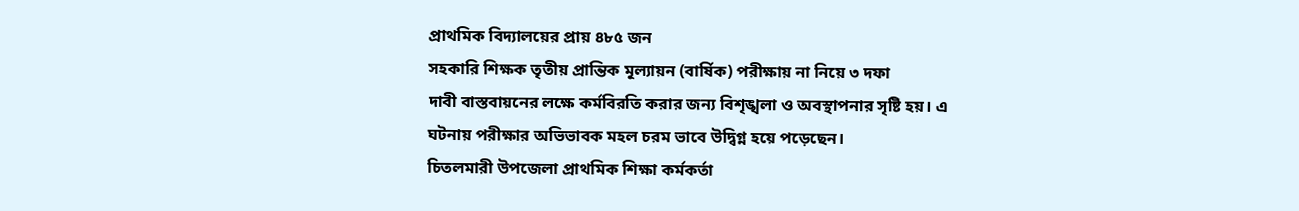প্রাথমিক বিদ্যালয়ের প্রায় ৪৮৫ জন
সহকারি শিক্ষক তৃতীয় প্রান্তিক মূল্যায়ন (বার্ষিক) পরীক্ষায় না নিয়ে ৩ দফা
দাবী বাস্তবায়নের লক্ষে কর্মবিরতি করার জন্য বিশৃঙ্খলা ও অবস্থাপনার সৃষ্টি হয়। এ
ঘটনায় পরীক্ষার অভিভাবক মহল চরম ভাবে উদ্বিগ্ন হয়ে পড়েছেন।
চিতলমারী উপজেলা প্রাথমিক শিক্ষা কর্মকর্তা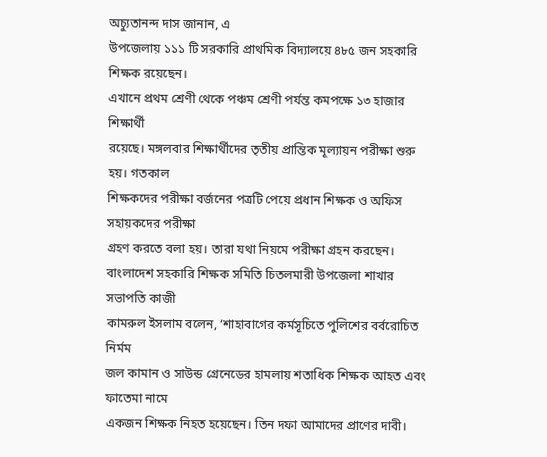অচ্যুতানন্দ দাস জানান, এ
উপজেলায় ১১১ টি সরকারি প্রাথমিক বিদ্যালয়ে ৪৮৫ জন সহকারি শিক্ষক রয়েছেন।
এখানে প্রথম শ্রেণী থেকে পঞ্চম শ্রেণী পর্যন্ত কমপক্ষে ১৩ হাজার শিক্ষার্থী
রয়েছে। মঙ্গলবার শিক্ষার্থীদের তৃতীয় প্রান্তিক মূল্যায়ন পরীক্ষা শুরু হয়। গতকাল
শিক্ষকদের পরীক্ষা বর্জনের পত্রটি পেয়ে প্রধান শিক্ষক ও অফিস সহায়কদের পরীক্ষা
গ্রহণ করতে বলা হয়। তারা যথা নিয়মে পরীক্ষা গ্রহন করছেন।
বাংলাদেশ সহকারি শিক্ষক সমিতি চিতলমারী উপজেলা শাখার সভাপতি কাজী
কামরুল ইসলাম বলেন, ‘শাহাবাগের কর্মসূচিতে পুলিশের বর্বরোচিত নির্মম
জল কামান ও সাউন্ড গ্রেনেডের হামলায় শতাধিক শিক্ষক আহত এবং ফাতেমা নামে
একজন শিক্ষক নিহত হয়েছেন। তিন দফা আমাদের প্রাণের দাবী।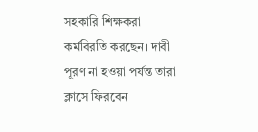সহকারি শিক্ষকরা
কর্মবিরতি করছেন। দাবী পূরণ না হওয়া পর্যন্ত তারা ক্লাসে ফিরবেন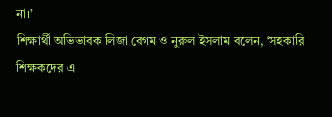না।’
শিক্ষার্থী অভিভাবক লিজা বেগম ও নুরুল ইসলাম বলেন, ‘সহকারি শিক্ষকদের এ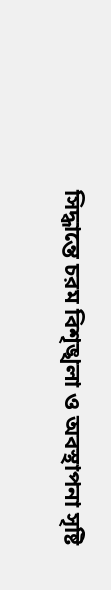সিদ্ধান্তে চরম বিশৃঙ্খলা ও অবস্থাপনা সৃষ্টি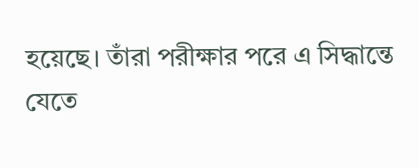হয়েছে। তাঁরা পরীক্ষার পরে এ সিদ্ধান্তে
যেতে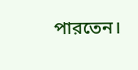পারতেন।